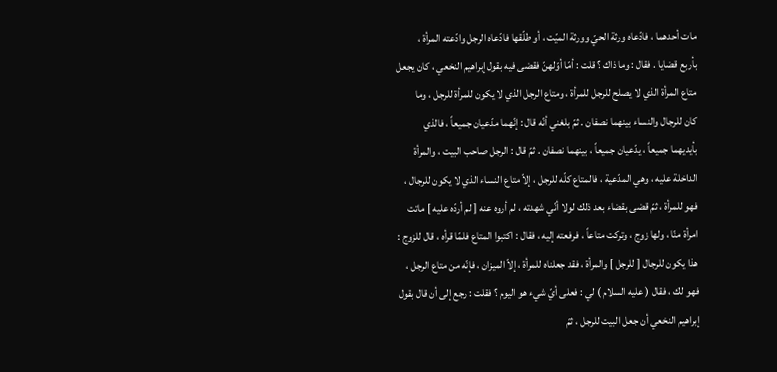مات أحدهما ، فادّعاه ورثة الحيّ وورثة الميّت ، أو طلّقها فادّعاه الرجل وادّعته المرأة ،
بأربع قضايا . فقال : وما ذاك ؟ قلت : أمّا أوّلهنّ فقضى فيه بقول إبراهيم النخعي ، كان يجعل
متاع المرأة الذي لا يصلح للرجل للمرأة ، ومتاع الرجل الذي لا يكون للمرأة للرجل ، وما
كان للرجال والنساء بينهما نصفان . ثمّ بلغني أنّه قال : إنّهما مدّعيان جميعاً ، فالذي
بأيديهما جميعاً ، يدّعيان جميعاً ، بينهما نصفان . ثمّ قال : الرجل صاحب البيت ، والمرأة
الداخلة عليه ، وهي المدّعية ، فالمتاع كلّه للرجل ، إلاّ متاع النساء الذي لا يكون للرجال ،
فهو للمرأة ، ثمّ قضى بقضاء بعد ذلك لولا أنّي شهدته ، لم أروه عنه [ لم أردّه عليه ] ماتت
امرأة منّا ، ولها زوج ، وتركت متاعاً ، فرفعته إليه ، فقال : اكتبوا المتاع فلمّا قرأه ، قال للزوج :
هذا يكون للرجال [ للرجل ] والمرأة ، فقد جعلناه للمرأة ، إلاّ الميزان ، فإنّه من متاع الرجل ،
فهو لك ، فقال ( عليه السلام ) لي : فعلى أيّ شيء هو اليوم ؟ فقلت : رجع إلى أن قال بقول
إبراهيم النخعي أن جعل البيت للرجل ، ثمّ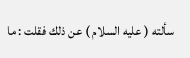سألته ( عليه السلام ) عن ذلك فقلت : ما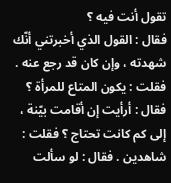تقول أنت فيه ؟
فقال : القول الذي أخبرتني أنّك شهدته ، وإن كان قد رجع عنه . فقلت : يكون المتاع للمرأة ؟
فقال : أرأيت إن أقامت بيّنة ، إلى كم كانت تحتاج ؟ فقلت : شاهدين . فقال : لو سألت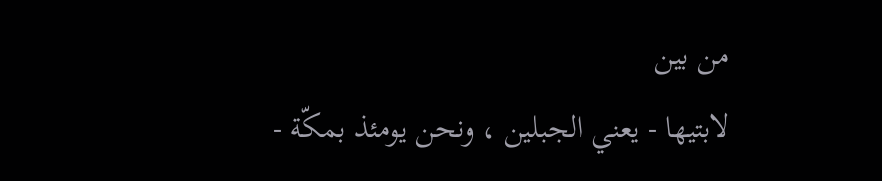من بين
لابتيها - يعني الجبلين ، ونحن يومئذ بمكّة -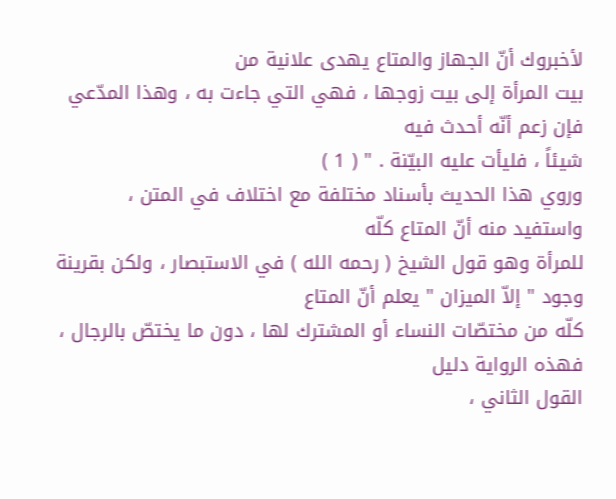لأخبروك أنّ الجهاز والمتاع يهدى علانية من
بيت المرأة إلى بيت زوجها ، فهي التي جاءت به ، وهذا المدّعي فإن زعم أنّه أحدث فيه
شيئاً ، فليأت عليه البيّنة . " ( 1 )
وروي هذا الحديث بأسناد مختلفة مع اختلاف في المتن ، واستفيد منه أنّ المتاع كلّه
للمرأة وهو قول الشيخ ( رحمه الله ) في الاستبصار ، ولكن بقرينة وجود " إلاّ الميزان " يعلم أنّ المتاع
كلّه من مختصّات النساء أو المشترك لها ، دون ما يختصّ بالرجال ، فهذه الرواية دليل
القول الثاني ،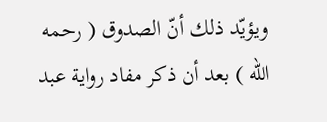ويؤيّد ذلك أنّ الصدوق ( رحمه الله ) بعد أن ذكر مفاد رواية عبد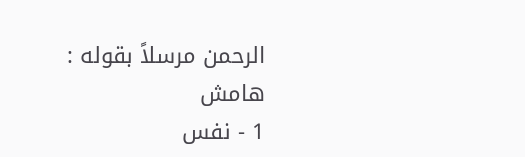الرحمن مرسلاً بقوله :
هامش
1 - نفس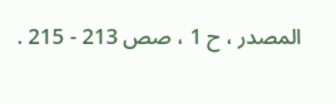المصدر ، ح 1 ، صص 213 - 215 .